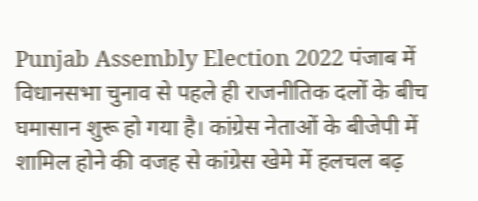Punjab Assembly Election 2022 पंजाब में विधानसभा चुनाव से पहले ही राजनीतिक दलों के बीच घमासान शुरू हो गया है। कांग्रेस नेताओं के बीजेपी में शामिल होने की वजह से कांग्रेस खेमे में हलचल बढ़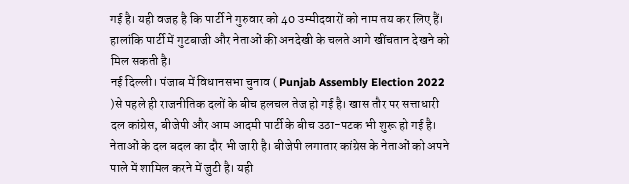गई है। यही वजह है कि पार्टी ने गुरुवार को 40 उम्मीदवारों को नाम तय कर लिए हैं। हालांकि पार्टी में गुटबाजी और नेताओं की अनदेखी के चलते आगे खींचतान देखने को मिल सकती है।
नई दिल्ली। पंजाब में विधानसभा चुनाव ( Punjab Assembly Election 2022 )से पहले ही राजनीतिक दलों के बीच हलचल तेज हो गई है। खास तौर पर सत्ताधारी दल कांग्रेस, बीजेपी और आम आदमी पार्टी के बीच उठा-पटक भी शुरू हो गई है। नेताओं के दल बदल का दौर भी जारी है। बीजेपी लगातार कांग्रेस के नेताओं को अपने पाले में शामिल करने में जुटी है। यही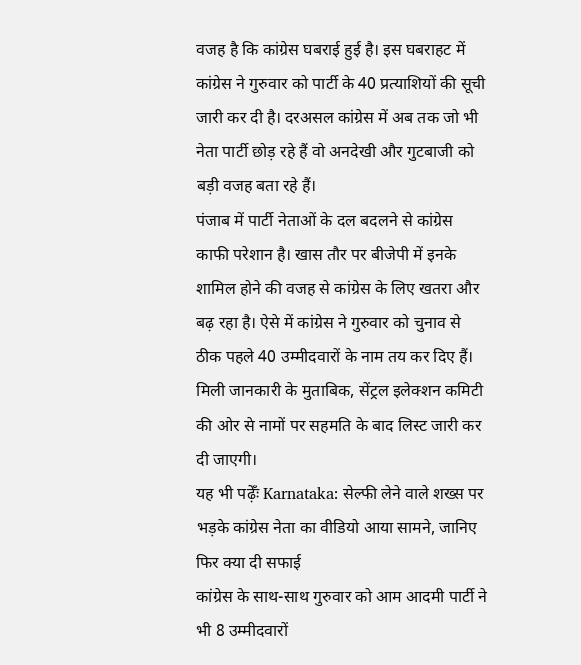वजह है कि कांग्रेस घबराई हुई है। इस घबराहट में कांग्रेस ने गुरुवार को पार्टी के 40 प्रत्याशियों की सूची जारी कर दी है। दरअसल कांग्रेस में अब तक जो भी नेता पार्टी छोड़ रहे हैं वो अनदेखी और गुटबाजी को बड़ी वजह बता रहे हैं।
पंजाब में पार्टी नेताओं के दल बदलने से कांग्रेस काफी परेशान है। खास तौर पर बीजेपी में इनके शामिल होने की वजह से कांग्रेस के लिए खतरा और बढ़ रहा है। ऐसे में कांग्रेस ने गुरुवार को चुनाव से ठीक पहले 40 उम्मीदवारों के नाम तय कर दिए हैं। मिली जानकारी के मुताबिक, सेंट्रल इलेक्शन कमिटी की ओर से नामों पर सहमति के बाद लिस्ट जारी कर दी जाएगी।
यह भी पढ़ेँः Karnataka: सेल्फी लेने वाले शख्स पर भड़के कांग्रेस नेता का वीडियो आया सामने, जानिए फिर क्या दी सफाई
कांग्रेस के साथ-साथ गुरुवार को आम आदमी पार्टी ने भी 8 उम्मीदवारों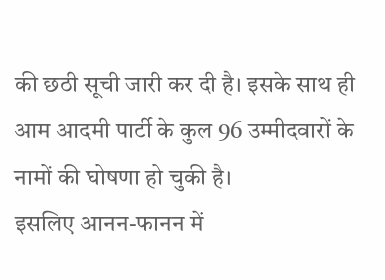की छठी सूची जारी कर दी है। इसके साथ ही आम आदमी पार्टी के कुल 96 उम्मीदवारों के नामों की घोषणा हो चुकी है।
इसलिए आनन-फानन में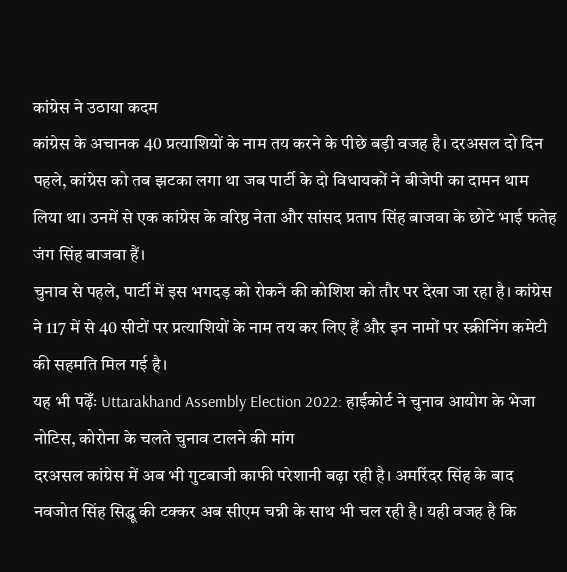कांग्रेस ने उठाया कदम
कांग्रेस के अचानक 40 प्रत्याशियों के नाम तय करने के पीछे बड़ी वजह है। दरअसल दो दिन पहले, कांग्रेस को तब झटका लगा था जब पार्टी के दो विधायकों ने बीजेपी का दामन थाम लिया था। उनमें से एक कांग्रेस के वरिष्ठ नेता और सांसद प्रताप सिंह बाजवा के छोटे भाई फतेह जंग सिंह बाजवा हैं।
चुनाव से पहले, पार्टी में इस भगदड़ को रोकने की कोशिश को तौर पर देखा जा रहा है। कांग्रेस ने 117 में से 40 सीटों पर प्रत्याशियों के नाम तय कर लिए हैं और इन नामों पर स्क्रीनिंग कमेटी की सहमति मिल गई है।
यह भी पढ़ेँः Uttarakhand Assembly Election 2022: हाईकोर्ट ने चुनाव आयोग के भेजा नोटिस, कोरोना के चलते चुनाव टालने की मांग
दरअसल कांग्रेस में अब भी गुटबाजी काफी परेशानी बढ़ा रही है। अमरिंदर सिंह के बाद नवजोत सिंह सिद्धू की टक्कर अब सीएम चन्नी के साथ भी चल रही है। यही वजह है कि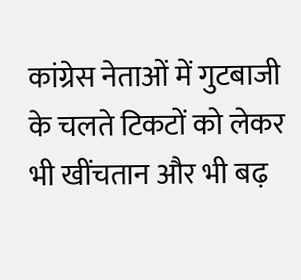कांग्रेस नेताओं में गुटबाजी के चलते टिकटों को लेकर भी खींचतान और भी बढ़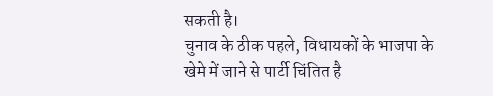सकती है।
चुनाव के ठीक पहले, विधायकों के भाजपा के खेमे में जाने से पार्टी चिंतित है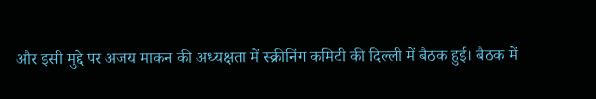और इसी मुद्दे पर अजय माकन की अध्यक्षता में स्क्रीनिंग कमिटी की दिल्ली में बैठक हुई। बैठक में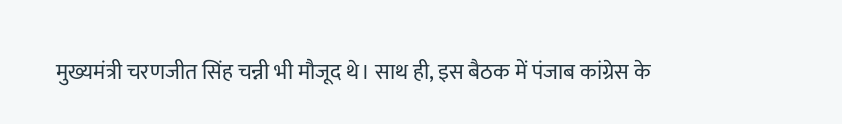मुख्यमंत्री चरणजीत सिंह चन्नी भी मौजूद थे। साथ ही, इस बैठक में पंजाब कांग्रेस के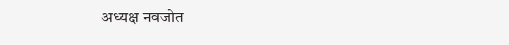अध्यक्ष नवजोत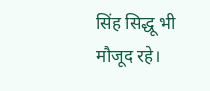सिंह सिद्धू भी मौजूद रहे।